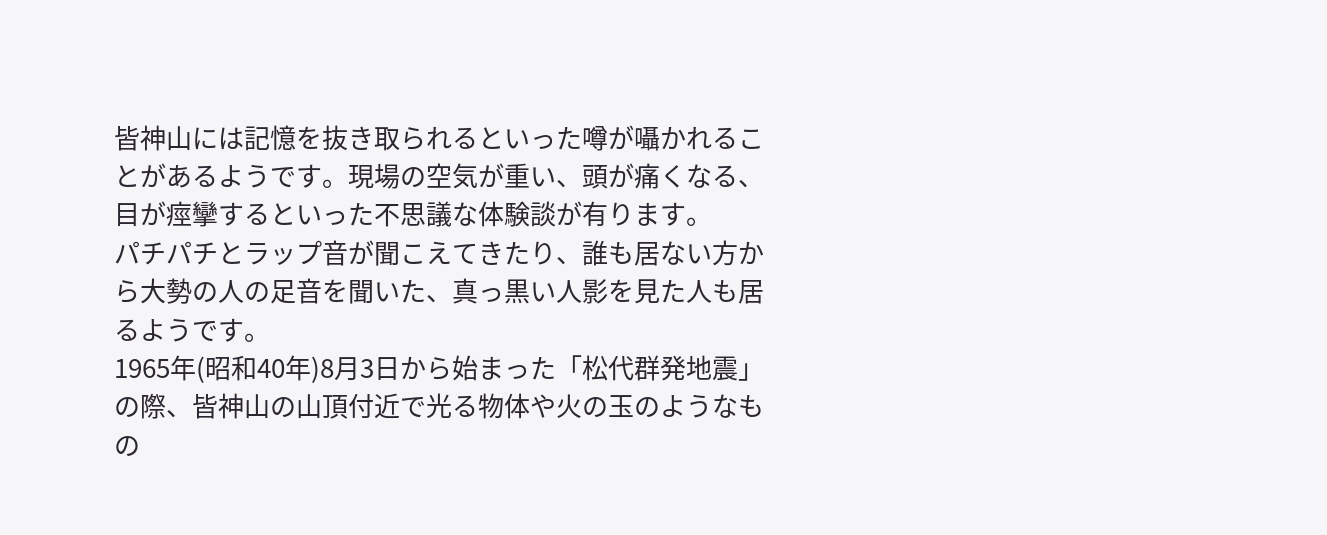皆神山には記憶を抜き取られるといった噂が囁かれることがあるようです。現場の空気が重い、頭が痛くなる、目が痙攣するといった不思議な体験談が有ります。
パチパチとラップ音が聞こえてきたり、誰も居ない方から大勢の人の足音を聞いた、真っ黒い人影を見た人も居るようです。
1965年(昭和40年)8月3日から始まった「松代群発地震」の際、皆神山の山頂付近で光る物体や火の玉のようなもの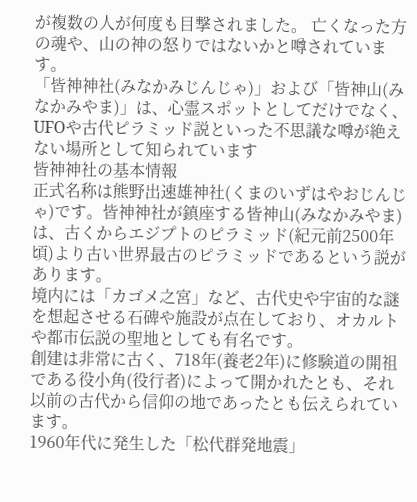が複数の人が何度も目撃されました。 亡くなった方の魂や、山の神の怒りではないかと噂されています。
「皆神神社(みなかみじんじゃ)」および「皆神山(みなかみやま)」は、心霊スポットとしてだけでなく、UFOや古代ピラミッド説といった不思議な噂が絶えない場所として知られています
皆神神社の基本情報
正式名称は熊野出速雄神社(くまのいずはやおじんじゃ)です。皆神神社が鎮座する皆神山(みなかみやま)は、古くからエジプトのピラミッド(紀元前2500年頃)より古い世界最古のピラミッドであるという説があります。
境内には「カゴメ之宮」など、古代史や宇宙的な謎を想起させる石碑や施設が点在しており、オカルトや都市伝説の聖地としても有名です。
創建は非常に古く、718年(養老2年)に修験道の開祖である役小角(役行者)によって開かれたとも、それ以前の古代から信仰の地であったとも伝えられています。
1960年代に発生した「松代群発地震」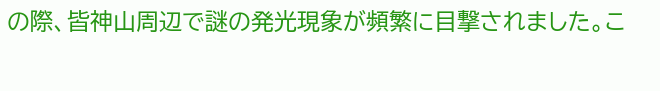の際、皆神山周辺で謎の発光現象が頻繁に目撃されました。こ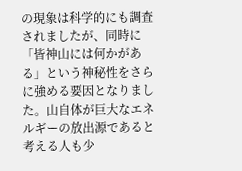の現象は科学的にも調査されましたが、同時に「皆神山には何かがある」という神秘性をさらに強める要因となりました。山自体が巨大なエネルギーの放出源であると考える人も少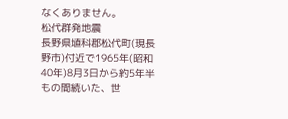なくありません。
松代群発地震
長野県埴科郡松代町(現長野市)付近で1965年(昭和40年)8月3日から約5年半もの間続いた、世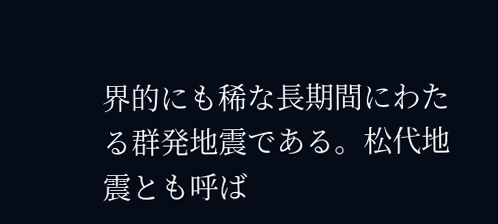界的にも稀な長期間にわたる群発地震である。松代地震とも呼ば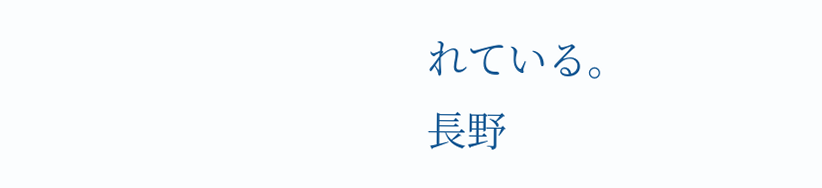れている。
長野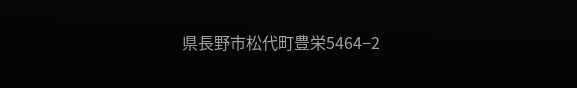県長野市松代町豊栄5464−2